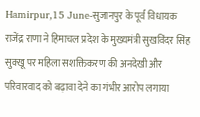Hamirpur,15 June-सुजानपुर के पूर्व विधायक राजेंद्र राणा ने हिमाचल प्रदेश के मुख्यमंत्री सुखविंदर सिंह सुक्खू पर महिला सशक्तिकरण की अनदेखी और परिवारवाद को बढ़ावा देने का गंभीर आरोप लगाया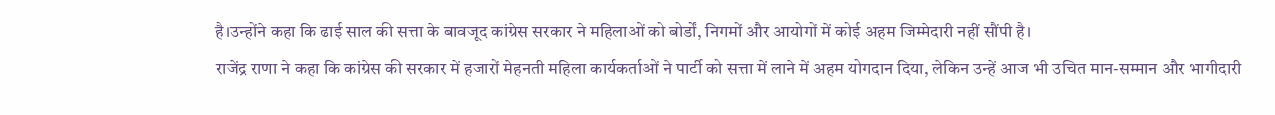है।उन्होंने कहा कि ढाई साल की सत्ता के बावजूद कांग्रेस सरकार ने महिलाओं को बोर्डों, निगमों और आयोगों में कोई अहम जिम्मेदारी नहीं सौंपी है।
राजेंद्र राणा ने कहा कि कांग्रेस की सरकार में हजारों मेहनती महिला कार्यकर्ताओं ने पार्टी को सत्ता में लाने में अहम योगदान दिया, लेकिन उन्हें आज भी उचित मान-सम्मान और भागीदारी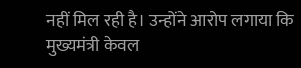नहीं मिल रही है। उन्होंने आरोप लगाया कि मुख्यमंत्री केवल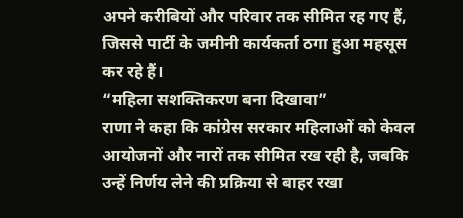अपने करीबियों और परिवार तक सीमित रह गए हैं, जिससे पार्टी के जमीनी कार्यकर्ता ठगा हुआ महसूस कर रहे हैं।
“महिला सशक्तिकरण बना दिखावा”
राणा ने कहा कि कांग्रेस सरकार महिलाओं को केवल आयोजनों और नारों तक सीमित रख रही है, जबकि उन्हें निर्णय लेने की प्रक्रिया से बाहर रखा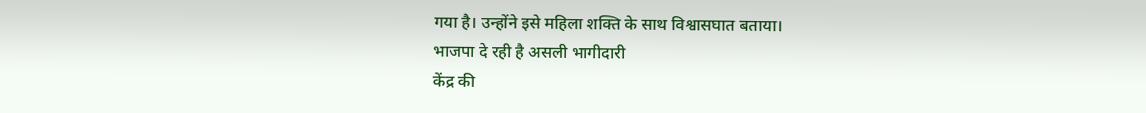गया है। उन्होंने इसे महिला शक्ति के साथ विश्वासघात बताया।
भाजपा दे रही है असली भागीदारी
केंद्र की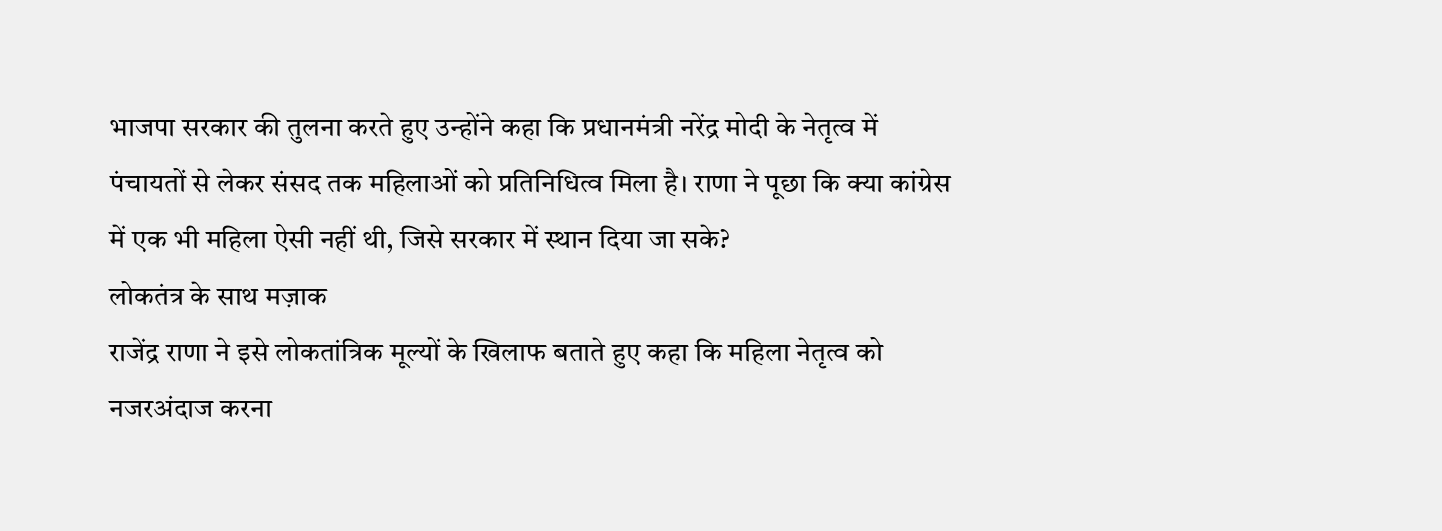भाजपा सरकार की तुलना करते हुए उन्होंने कहा कि प्रधानमंत्री नरेंद्र मोदी के नेतृत्व में पंचायतों से लेकर संसद तक महिलाओं को प्रतिनिधित्व मिला है। राणा ने पूछा कि क्या कांग्रेस में एक भी महिला ऐसी नहीं थी, जिसे सरकार में स्थान दिया जा सके?
लोकतंत्र के साथ मज़ाक
राजेंद्र राणा ने इसे लोकतांत्रिक मूल्यों के खिलाफ बताते हुए कहा कि महिला नेतृत्व को नजरअंदाज करना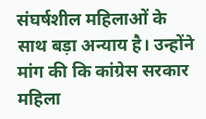संघर्षशील महिलाओं के साथ बड़ा अन्याय है। उन्होंने मांग की कि कांग्रेस सरकार महिला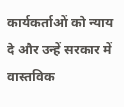कार्यकर्ताओं को न्याय दे और उन्हें सरकार में वास्तविक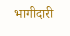भागीदारी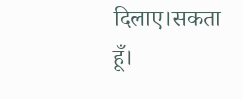दिलाए।सकता हूँ।